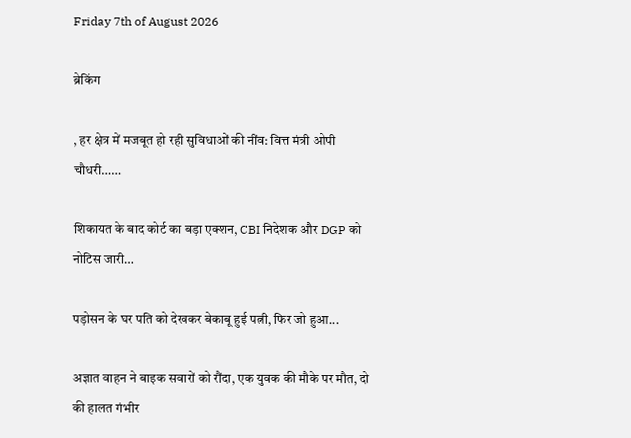Friday 7th of August 2026

ब्रेकिंग

, हर क्षेत्र में मजबूत हो रही सुविधाओं की नींव: वित्त मंत्री ओपी चौधरी……

शिकायत के बाद कोर्ट का बड़ा एक्शन, CBI निदेशक और DGP को नोटिस जारी…

पड़ोसन के घर पति को देखकर बेकाबू हुई पत्नी, फिर जो हुआ...

अज्ञात वाहन ने बाइक सवारों को रौंदा, एक युवक की मौके पर मौत, दो की हालत गंभीर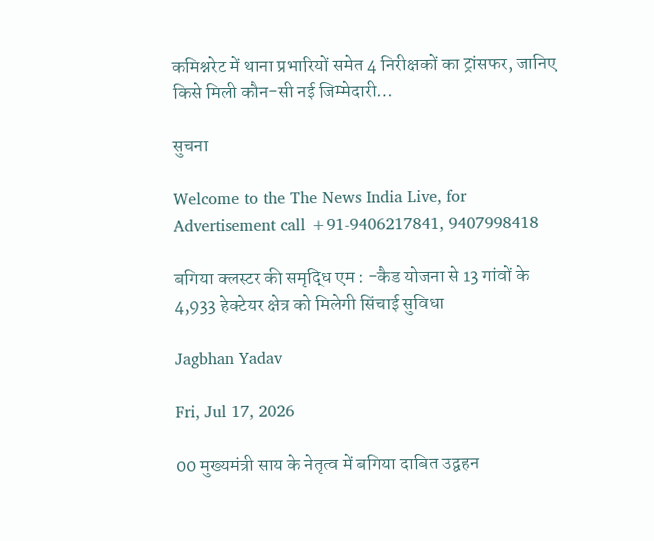कमिश्नरेट में थाना प्रभारियों समेत 4 निरीक्षकों का ट्रांसफर, जानिए किसे मिली कौन-सी नई जिम्मेदारी…

सुचना

Welcome to the The News India Live, for Advertisement call +91-9406217841, 9407998418

बगिया क्लस्टर की समृद्धि एम : -कैड योजना से 13 गांवों के 4,933 हेक्टेयर क्षेत्र को मिलेगी सिंचाई सुविधा

Jagbhan Yadav

Fri, Jul 17, 2026

00 मुख्यमंत्री साय के नेतृत्व में बगिया दाबित उद्वहन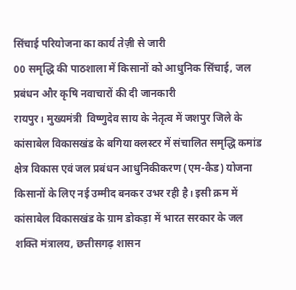सिंचाई परियोजना का कार्य तेज़ी से जारी
00 समृद्धि की पाठशाला में किसानों को आधुनिक सिंचाई, जल प्रबंधन और कृषि नवाचारों की दी जानकारी
रायपुर। मुख्यमंत्री  विष्णुदेव साय के नेतृत्व में जशपुर जिले के कांसाबेल विकासखंड के बगिया क्लस्टर में संचालित समृद्धि कमांड क्षेत्र विकास एवं जल प्रबंधन आधुनिकीकरण (एम-कैड) योजना किसानों के लिए नई उम्मीद बनकर उभर रही है। इसी क्रम में कांसाबेल विकासखंड के ग्राम डोकड़ा में भारत सरकार के जल शक्ति मंत्रालय, छत्तीसगढ़ शासन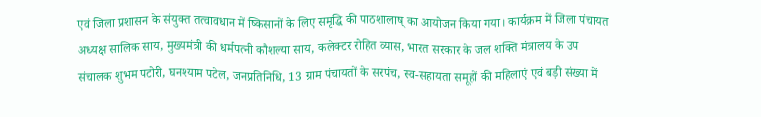एवं जिला प्रशासन के संयुक्त तत्वावधान में ष्किसानों के लिए समृद्धि की पाठशालाष् का आयोजन किया गया। कार्यक्रम में जिला पंचायत अध्यक्ष सालिक साय, मुख्यमंत्री की धर्मपत्नी कौशल्या साय, कलेक्टर रोहित व्यास, भारत सरकार के जल शक्ति मंत्रालय के उप संचालक शुभम पटोरी, घनश्याम पटेल, जनप्रतिनिधि, 13 ग्राम पंचायतों के सरपंच, स्व-सहायता समूहों की महिलाएं एवं बड़ी संख्या में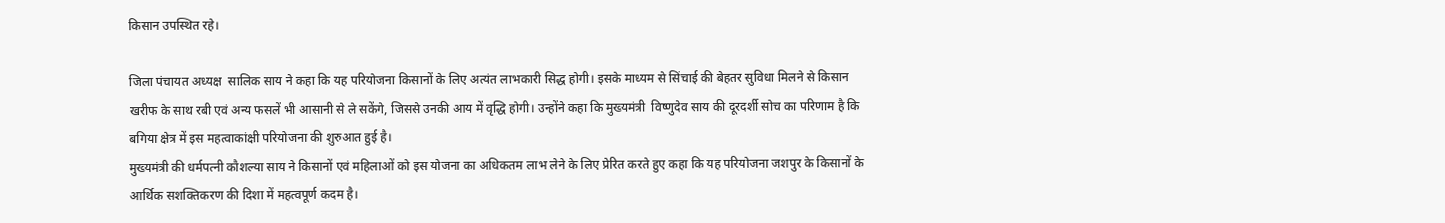किसान उपस्थित रहे।

जिला पंचायत अध्यक्ष  सालिक साय ने कहा कि यह परियोजना किसानों के लिए अत्यंत लाभकारी सिद्ध होगी। इसके माध्यम से सिंचाई की बेहतर सुविधा मिलने से किसान खरीफ के साथ रबी एवं अन्य फसलें भी आसानी से ले सकेंगे, जिससे उनकी आय में वृद्धि होगी। उन्होंने कहा कि मुख्यमंत्री  विष्णुदेव साय की दूरदर्शी सोच का परिणाम है कि बगिया क्षेत्र में इस महत्वाकांक्षी परियोजना की शुरुआत हुई है।
मुख्यमंत्री की धर्मपत्नी कौशल्या साय ने किसानों एवं महिलाओं को इस योजना का अधिकतम लाभ लेने के लिए प्रेरित करते हुए कहा कि यह परियोजना जशपुर के किसानों के आर्थिक सशक्तिकरण की दिशा में महत्वपूर्ण कदम है।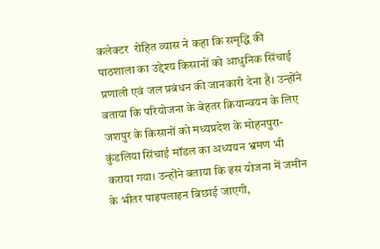कलेक्टर  रोहित व्यास ने कहा कि समृद्धि की पाठशाला का उद्देश्य किसानों को आधुनिक सिंचाई प्रणाली एवं जल प्रबंधन की जानकारी देना है। उन्होंने बताया कि परियोजना के बेहतर क्रियान्वयन के लिए जशपुर के किसानों को मध्यप्रदेश के मोहनपुरा-कुंडलिया सिंचाई मॉडल का अध्ययन भ्रमण भी कराया गया। उन्होंने बताया कि इस योजना में जमीन के भीतर पाइपलाइन बिछाई जाएगी,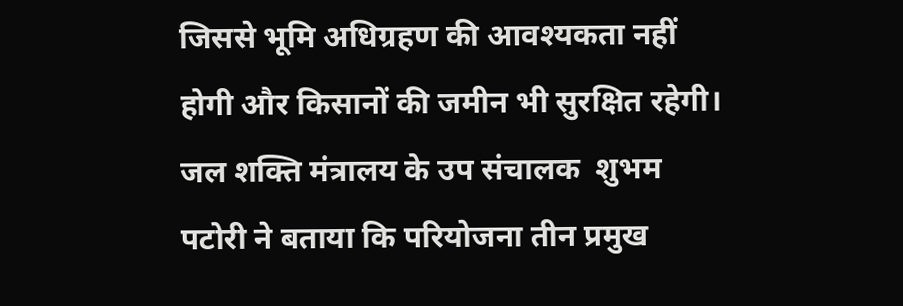जिससे भूमि अधिग्रहण की आवश्यकता नहीं होगी और किसानों की जमीन भी सुरक्षित रहेगी।
जल शक्ति मंत्रालय के उप संचालक  शुभम पटोरी ने बताया कि परियोजना तीन प्रमुख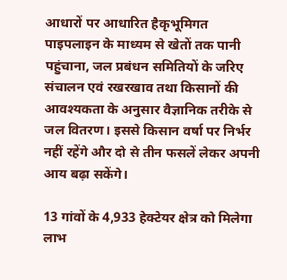आधारों पर आधारित हैकृभूमिगत पाइपलाइन के माध्यम से खेतों तक पानी पहुंचाना, जल प्रबंधन समितियों के जरिए संचालन एवं रखरखाव तथा किसानों की आवश्यकता के अनुसार वैज्ञानिक तरीके से जल वितरण। इससे किसान वर्षा पर निर्भर नहीं रहेंगे और दो से तीन फसलें लेकर अपनी आय बढ़ा सकेंगे।

13 गांवों के 4,933 हेक्टेयर क्षेत्र को मिलेगा लाभ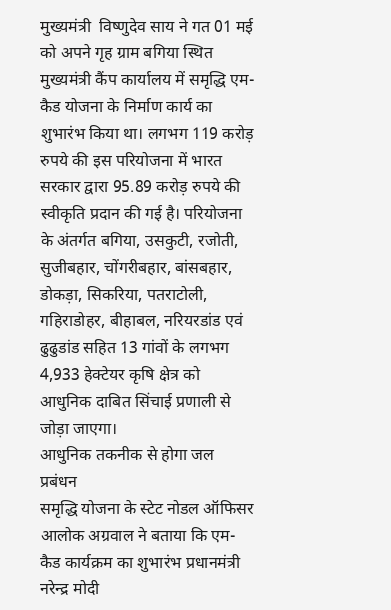मुख्यमंत्री  विष्णुदेव साय ने गत 01 मई को अपने गृह ग्राम बगिया स्थित मुख्यमंत्री कैंप कार्यालय में समृद्धि एम-कैड योजना के निर्माण कार्य का शुभारंभ किया था। लगभग 119 करोड़ रुपये की इस परियोजना में भारत सरकार द्वारा 95.89 करोड़ रुपये की स्वीकृति प्रदान की गई है। परियोजना के अंतर्गत बगिया, उसकुटी, रजोती, सुजीबहार, चोंगरीबहार, बांसबहार, डोकड़ा, सिकरिया, पतराटोली, गहिराडोहर, बीहाबल, नरियरडांड एवं ढुढुडांड सहित 13 गांवों के लगभग 4,933 हेक्टेयर कृषि क्षेत्र को आधुनिक दाबित सिंचाई प्रणाली से जोड़ा जाएगा।
आधुनिक तकनीक से होगा जल प्रबंधन
समृद्धि योजना के स्टेट नोडल ऑफिसर आलोक अग्रवाल ने बताया कि एम-कैड कार्यक्रम का शुभारंभ प्रधानमंत्री  नरेन्द्र मोदी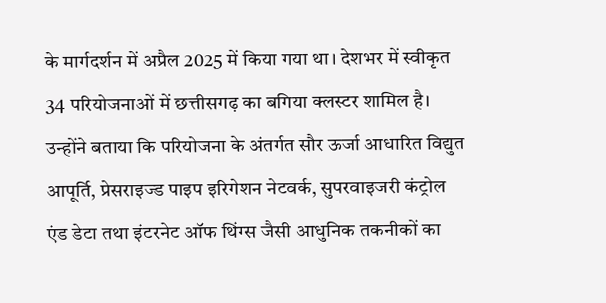के मार्गदर्शन में अप्रैल 2025 में किया गया था। देशभर में स्वीकृत 34 परियोजनाओं में छत्तीसगढ़ का बगिया क्लस्टर शामिल है। उन्होंने बताया कि परियोजना के अंतर्गत सौर ऊर्जा आधारित विद्युत आपूर्ति, प्रेसराइज्ड पाइप इरिगेशन नेटवर्क, सुपरवाइजरी कंट्रोल एंड डेटा तथा इंटरनेट ऑफ थिंग्स जैसी आधुनिक तकनीकों का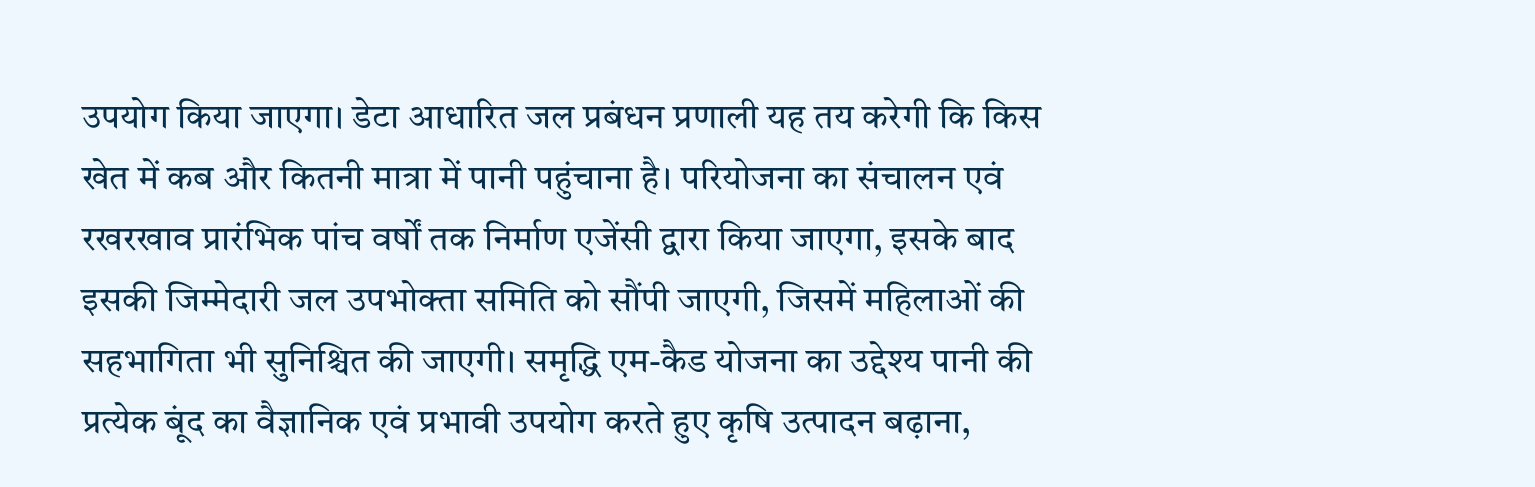उपयोग किया जाएगा। डेटा आधारित जल प्रबंधन प्रणाली यह तय करेगी कि किस खेत में कब और कितनी मात्रा में पानी पहुंचाना है। परियोजना का संचालन एवं रखरखाव प्रारंभिक पांच वर्षों तक निर्माण एजेंसी द्वारा किया जाएगा, इसके बाद इसकी जिम्मेदारी जल उपभोक्ता समिति को सौंपी जाएगी, जिसमें महिलाओं की सहभागिता भी सुनिश्चित की जाएगी। समृद्धि एम-कैड योजना का उद्देश्य पानी की प्रत्येक बूंद का वैज्ञानिक एवं प्रभावी उपयोग करते हुए कृषि उत्पादन बढ़ाना,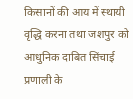किसानों की आय में स्थायी वृद्धि करना तथा जशपुर को आधुनिक दाबित सिंचाई प्रणाली के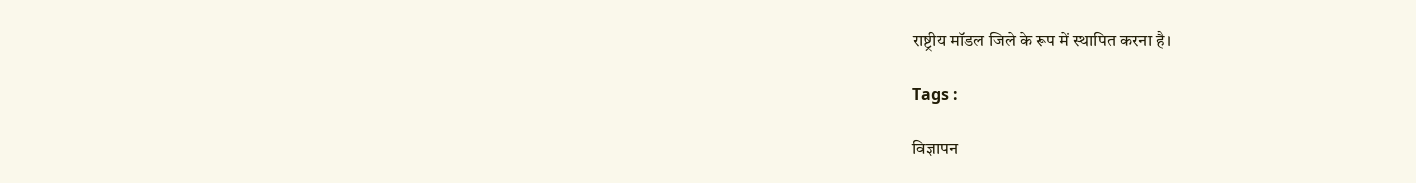राष्ट्रीय मॉडल जिले के रूप में स्थापित करना है।

Tags :

विज्ञापन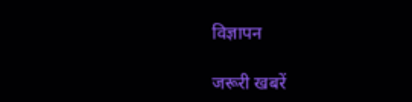विज्ञापन

जरूरी खबरें